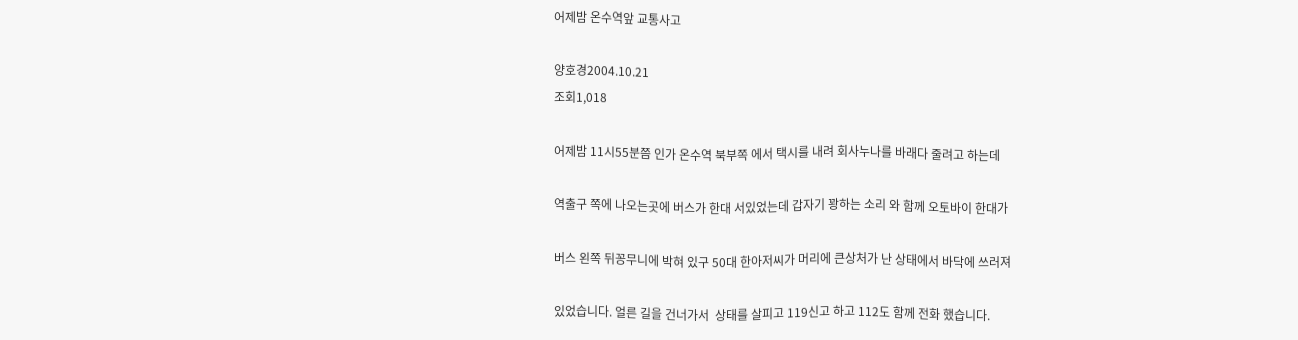어제밤 온수역앞 교통사고

양호경2004.10.21
조회1,018

어제밤 11시55분쯤 인가 온수역 북부쪽 에서 택시를 내려 회사누나를 바래다 줄려고 하는데

역출구 쪽에 나오는곳에 버스가 한대 서있었는데 갑자기 꽝하는 소리 와 함께 오토바이 한대가

버스 왼쪽 뒤꽁무니에 박혀 있구 50대 한아저씨가 머리에 큰상처가 난 상태에서 바닥에 쓰러져

있었습니다. 얼른 길을 건너가서  상태를 살피고 119신고 하고 112도 함께 전화 했습니다.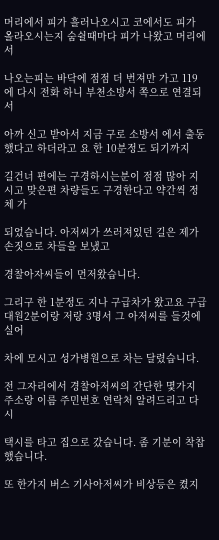머리에서 피가 흘러나오시고 코에서도 피가 올라오시는지 숨쉴때마다 피가 나왔고 머리에서

나오는피는 바닥에 점점 더 번져만 가고 119에 다시 전화 하니 부천소방서 쪽으로 연결되서

아까 신고 받아서 지금 구로 소방서 에서 출동했다고 하더라고 요 한 10분정도 되기까지

길건너 편에는 구경하시는분이 점점 많아 지시고 맞은편 차량들도 구경한다고 약간씩 정체 가

되었습니다. 아저씨가 쓰러져있던 길은 제가 손짓으로 차들을 보냈고

경찰아자씨들이 먼저왔습니다.

그리구 한 1분정도 지나 구급차가 왔고요 구급대원2분이랑 저랑 3명서 그 아저씨를 들것에 실어

차에 모시고 성가병원으로 차는 달렸습니다.

전 그자리에서 경찰아저씨의 간단한 몇가지 주소랑 이름 주민번호 연락처 알려드리고 다시

택시를 타고 집으로 갔습니다. 좀 기분이 착찹했습니다.

또 한가지 버스 기사아저씨가 비상등은 켰지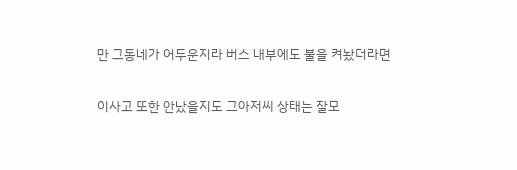만 그동네가 어두운지라 버스 내부에도 불을 켜놨더라면

이사고 또한 안났을지도 그아저씨 상태는 잘모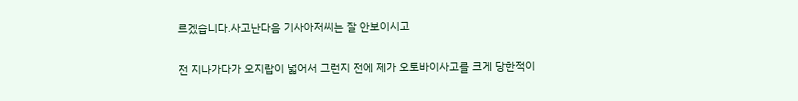르겠습니다.사고난다음 기사아저씨는 잘 안보이시고

전 지나가다가 오지랍이 넓어서 그런지 전에 제가 오토바이사고를 크게 당한적이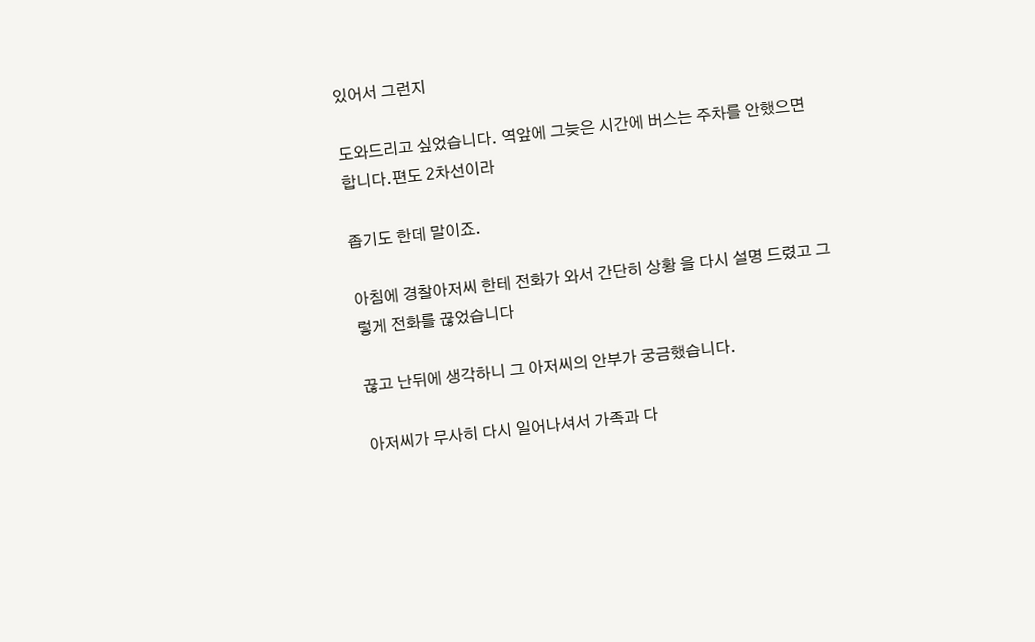있어서 그런지

도와드리고 싶었습니다. 역앞에 그늦은 시간에 버스는 주차를 안했으면 합니다.편도 2차선이라

좁기도 한데 말이죠.

아침에 경찰아저씨 한테 전화가 와서 간단히 상황 을 다시 설명 드렸고 그렇게 전화를 끊었습니다

끊고 난뒤에 생각하니 그 아저씨의 안부가 궁금했습니다.

아저씨가 무사히 다시 일어나셔서 가족과 다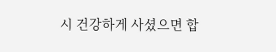시 건강하게 사셨으면 합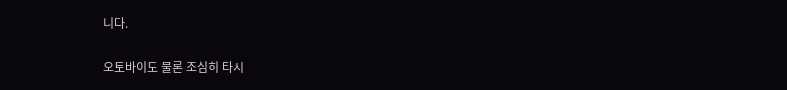니다.

오토바이도 물론 조심히 타시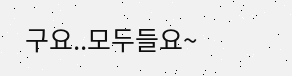구요..모두들요~